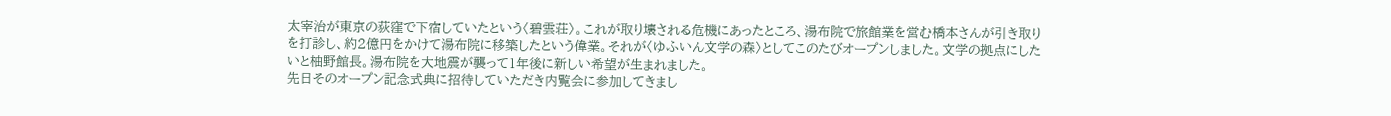太宰治が東京の荻窪で下宿していたという〈碧雲荘〉。これが取り壊される危機にあったところ、湯布院で旅館業を営む橋本さんが引き取りを打診し、約2億円をかけて湯布院に移築したという偉業。それが〈ゆふいん文学の森〉としてこのたびオープンしました。文学の拠点にしたいと柚野館長。湯布院を大地震が襲って1年後に新しい希望が生まれました。
先日そのオープン記念式典に招待していただき内覧会に参加してきまし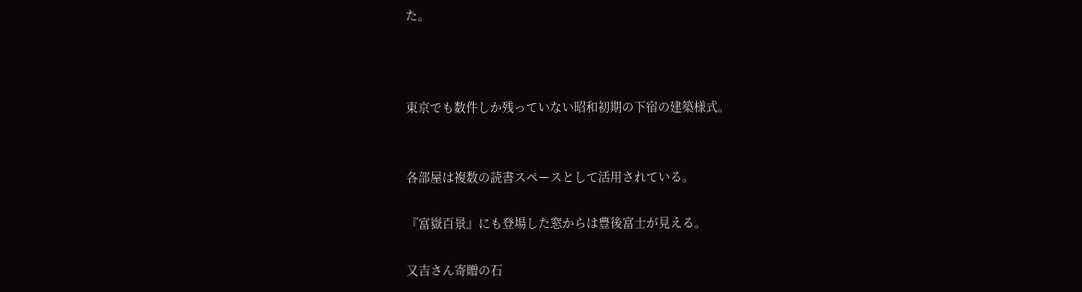た。



東京でも数件しか残っていない昭和初期の下宿の建築様式。


各部屋は複数の読書スペースとして活用されている。

『富嶽百景』にも登場した窓からは豊後富士が見える。

又吉さん寄贈の石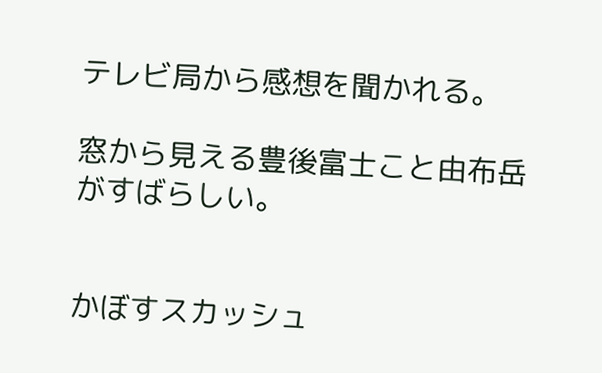テレビ局から感想を聞かれる。

窓から見える豊後富士こと由布岳がすばらしい。


かぼすスカッシュ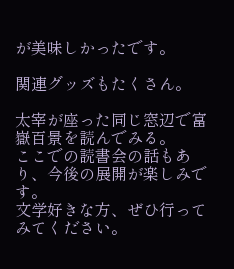が美味しかったです。

関連グッズもたくさん。

太宰が座った同じ窓辺で富嶽百景を読んでみる。
ここでの読書会の話もあり、今後の展開が楽しみです。
文学好きな方、ぜひ行ってみてください。